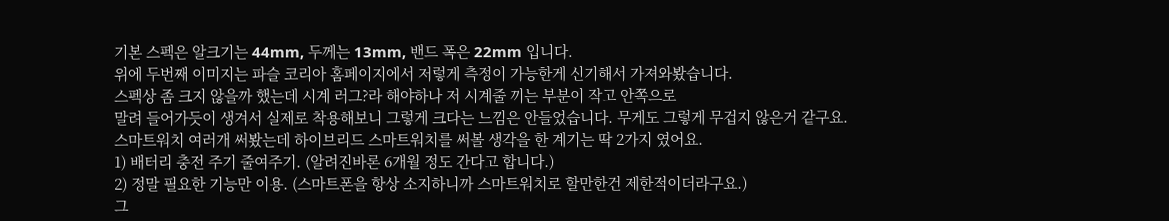기본 스펙은 알크기는 44mm, 두께는 13mm, 밴드 폭은 22mm 입니다.
위에 두번째 이미지는 파슬 코리아 홈페이지에서 저렇게 측정이 가능한게 신기해서 가져와봤습니다.
스펙상 좀 크지 않을까 했는데 시계 러그?라 해야하나 저 시계줄 끼는 부분이 작고 안쪽으로
말려 들어가듯이 생겨서 실제로 착용해보니 그렇게 크다는 느낌은 안들었습니다. 무게도 그렇게 무겁지 않은거 같구요.
스마트워치 여러개 써봤는데 하이브리드 스마트워치를 써볼 생각을 한 계기는 딱 2가지 였어요.
1) 배터리 충전 주기 줄여주기. (알려진바론 6개월 정도 간다고 합니다.)
2) 정말 필요한 기능만 이용. (스마트폰을 항상 소지하니까 스마트워치로 할만한건 제한적이더라구요.)
그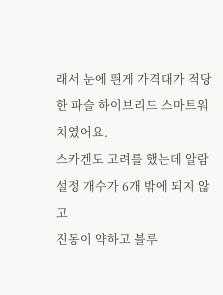래서 눈에 띈게 가격대가 적당한 파슬 하이브리드 스마트워치였어요.
스카겐도 고려를 했는데 알람 설정 개수가 6개 밖에 되지 않고
진동이 약하고 블루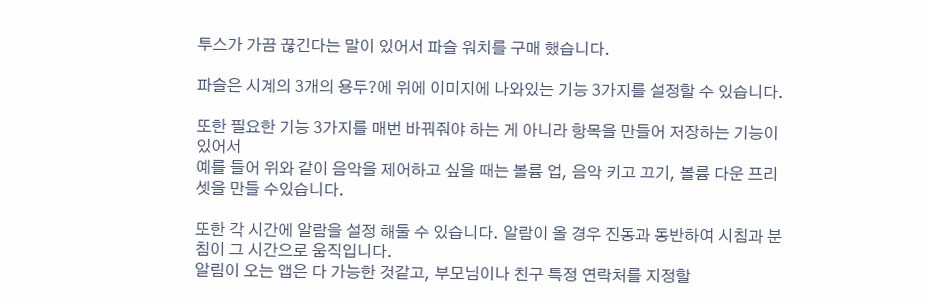투스가 가끔 끊긴다는 말이 있어서 파슬 워치를 구매 했습니다.

파슬은 시계의 3개의 용두?에 위에 이미지에 나와있는 기능 3가지를 설정할 수 있습니다.

또한 필요한 기능 3가지를 매번 바꿔줘야 하는 게 아니라 항목을 만들어 저장하는 기능이 있어서
예를 들어 위와 같이 음악을 제어하고 싶을 때는 볼륨 업, 음악 키고 끄기, 볼륨 다운 프리셋을 만들 수있습니다.

또한 각 시간에 알람을 설정 해둘 수 있습니다. 알람이 올 경우 진동과 동반하여 시침과 분침이 그 시간으로 움직입니다.
알림이 오는 앱은 다 가능한 것같고, 부모님이나 친구 특정 연락처를 지정할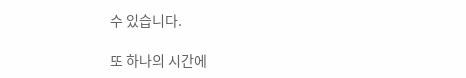수 있습니다.

또 하나의 시간에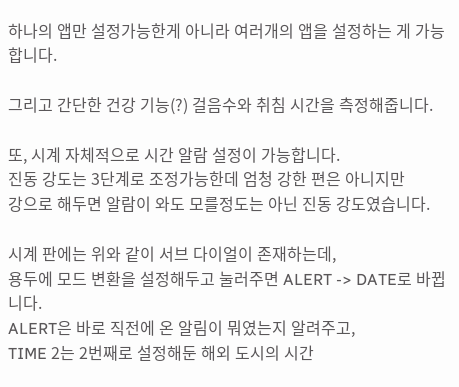하나의 앱만 설정가능한게 아니라 여러개의 앱을 설정하는 게 가능합니다.

그리고 간단한 건강 기능(?) 걸음수와 취침 시간을 측정해줍니다.

또, 시계 자체적으로 시간 알람 설정이 가능합니다.
진동 강도는 3단계로 조정가능한데 엄청 강한 편은 아니지만
강으로 해두면 알람이 와도 모를정도는 아닌 진동 강도였습니다.

시계 판에는 위와 같이 서브 다이얼이 존재하는데,
용두에 모드 변환을 설정해두고 눌러주면 ALERT -> DATE로 바뀝니다.
ALERT은 바로 직전에 온 알림이 뭐였는지 알려주고,
TIME 2는 2번째로 설정해둔 해외 도시의 시간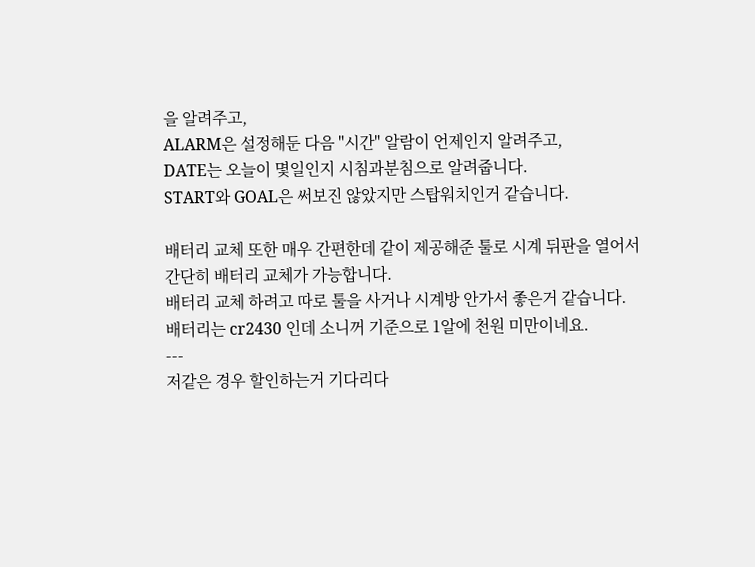을 알려주고,
ALARM은 설정해둔 다음 "시간" 알람이 언제인지 알려주고,
DATE는 오늘이 몇일인지 시침과분침으로 알려줍니다.
START와 GOAL은 써보진 않았지만 스탑워치인거 같습니다.

배터리 교체 또한 매우 간편한데 같이 제공해준 툴로 시계 뒤판을 열어서 간단히 배터리 교체가 가능합니다.
배터리 교체 하려고 따로 툴을 사거나 시계방 안가서 좋은거 같습니다.
배터리는 cr2430 인데 소니꺼 기준으로 1알에 천원 미만이네요.
---
저같은 경우 할인하는거 기다리다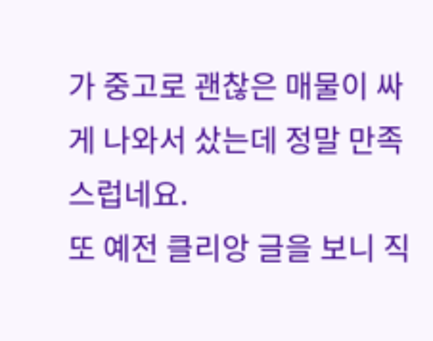가 중고로 괜찮은 매물이 싸게 나와서 샀는데 정말 만족스럽네요.
또 예전 클리앙 글을 보니 직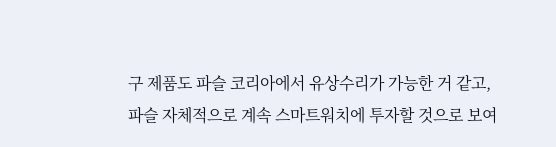구 제품도 파슬 코리아에서 유상수리가 가능한 거 같고,
파슬 자체적으로 계속 스마트워치에 투자할 것으로 보여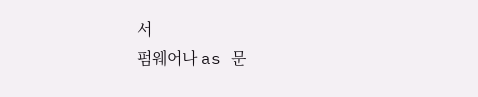서
펌웨어나 as 문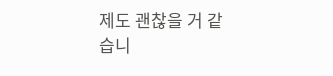제도 괜찮을 거 같습니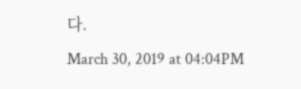다.
March 30, 2019 at 04:04PM